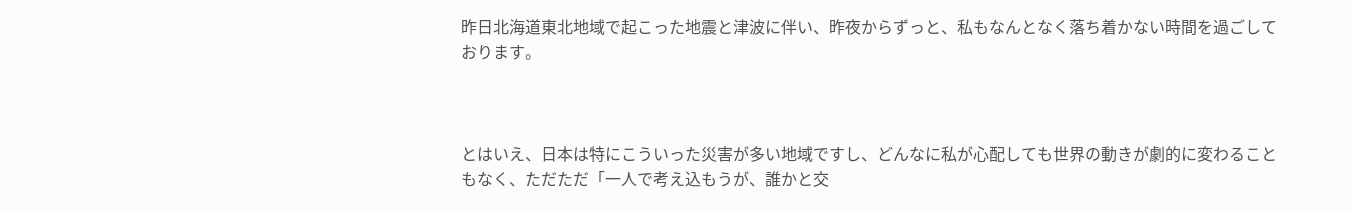昨日北海道東北地域で起こった地震と津波に伴い、昨夜からずっと、私もなんとなく落ち着かない時間を過ごしております。



とはいえ、日本は特にこういった災害が多い地域ですし、どんなに私が心配しても世界の動きが劇的に変わることもなく、ただただ「一人で考え込もうが、誰かと交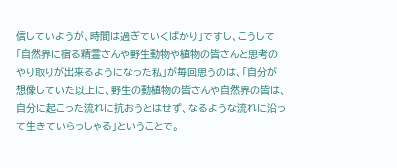信していようが、時間は過ぎていくばかり」ですし、こうして「自然界に宿る精霊さんや野生動物や植物の皆さんと思考のやり取りが出来るようになった私」が毎回思うのは、「自分が想像していた以上に、野生の動植物の皆さんや自然界の皆は、自分に起こった流れに抗おうとはせず、なるような流れに沿って生きていらっしゃる」ということで。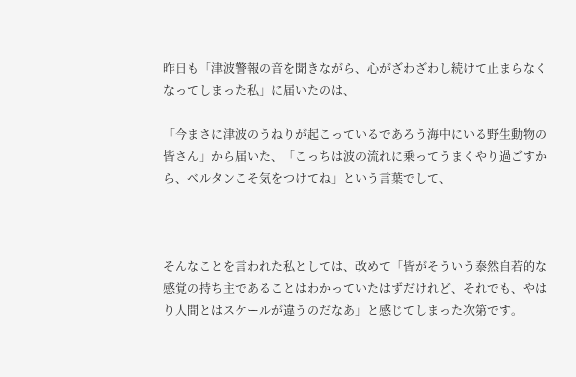昨日も「津波警報の音を聞きながら、心がざわざわし続けて止まらなくなってしまった私」に届いたのは、

「今まさに津波のうねりが起こっているであろう海中にいる野生動物の皆さん」から届いた、「こっちは波の流れに乗ってうまくやり過ごすから、ベルタンこそ気をつけてね」という言葉でして、



そんなことを言われた私としては、改めて「皆がそういう泰然自若的な感覚の持ち主であることはわかっていたはずだけれど、それでも、やはり人間とはスケールが違うのだなあ」と感じてしまった次第です。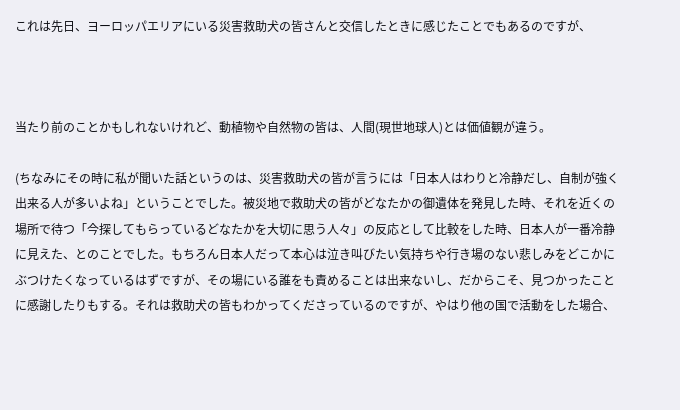これは先日、ヨーロッパエリアにいる災害救助犬の皆さんと交信したときに感じたことでもあるのですが、



当たり前のことかもしれないけれど、動植物や自然物の皆は、人間(現世地球人)とは価値観が違う。

(ちなみにその時に私が聞いた話というのは、災害救助犬の皆が言うには「日本人はわりと冷静だし、自制が強く出来る人が多いよね」ということでした。被災地で救助犬の皆がどなたかの御遺体を発見した時、それを近くの場所で待つ「今探してもらっているどなたかを大切に思う人々」の反応として比較をした時、日本人が一番冷静に見えた、とのことでした。もちろん日本人だって本心は泣き叫びたい気持ちや行き場のない悲しみをどこかにぶつけたくなっているはずですが、その場にいる誰をも責めることは出来ないし、だからこそ、見つかったことに感謝したりもする。それは救助犬の皆もわかってくださっているのですが、やはり他の国で活動をした場合、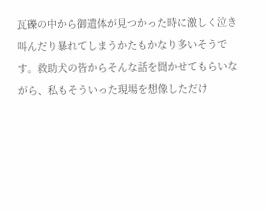瓦礫の中から御遺体が見つかった時に激しく泣き叫んだり暴れてしまうかたもかなり多いそうです。救助犬の皆からそんな話を聞かせてもらいながら、私もそういった現場を想像しただけ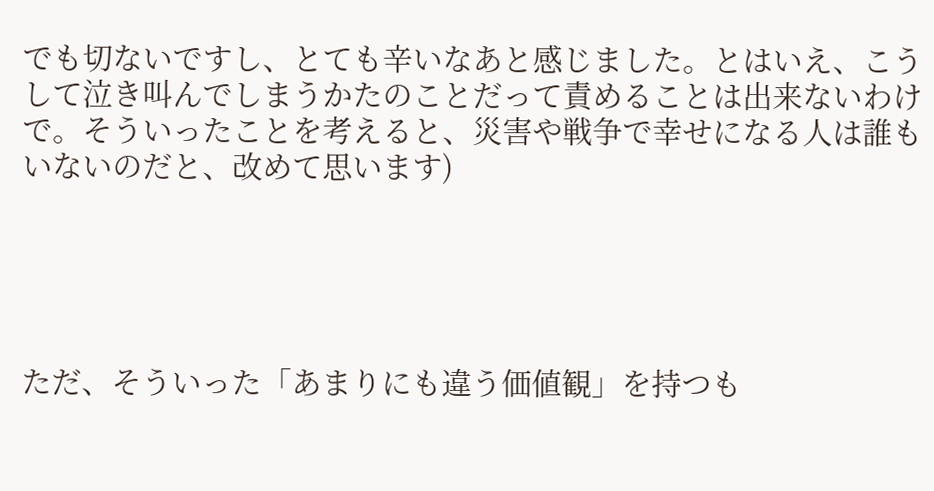でも切ないですし、とても辛いなあと感じました。とはいえ、こうして泣き叫んでしまうかたのことだって責めることは出来ないわけで。そういったことを考えると、災害や戦争で幸せになる人は誰もいないのだと、改めて思います)





ただ、そういった「あまりにも違う価値観」を持つも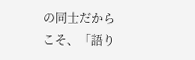の同士だからこそ、「語り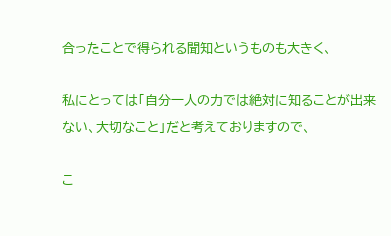合ったことで得られる聞知というものも大きく、

私にとっては「自分一人の力では絶対に知ることが出来ない、大切なこと」だと考えておりますので、

こ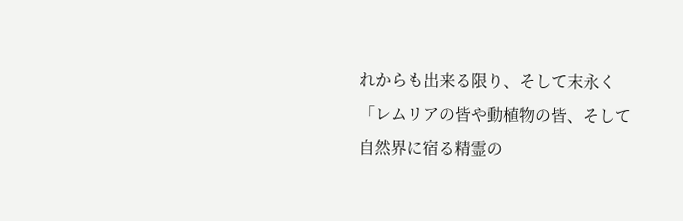れからも出来る限り、そして末永く「レムリアの皆や動植物の皆、そして自然界に宿る精霊の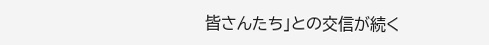皆さんたち」との交信が続く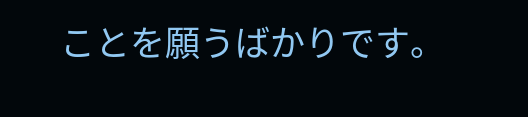ことを願うばかりです。